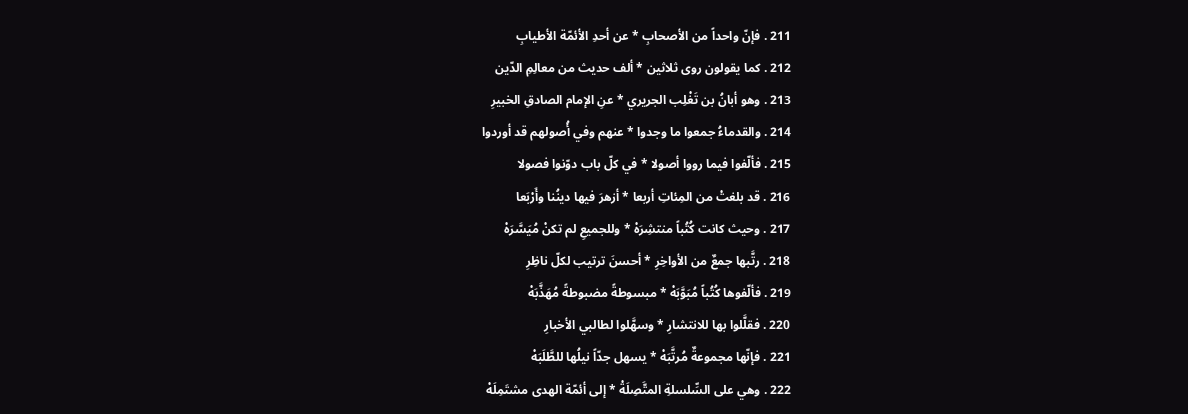211 . فإنّ واحداً من الأصحابِ * عن أحدِ الأئمّة الأطيابِ
212 . كما يقولون روى ثلاثين * ألف حديث من معالِمِ الدّين
213 . وهو أبانُ بن تَغْلِب الجريري * عنِ الإمام الصادقِ الخبيرِ
214 . والقدماءُ جمعوا ما وجدوا * عنهم وفي أُصولهم قد أوردوا
215 . فألّفوا فيما رووا أصولا * في كلّ باب دوّنوا فصولا
216 . قد بلغتْ من المِئاتِ أربعا * أزهرَ فيها دينُنا وأَرْبَعا
217 . وحيث كانت كُتُباً منتشِرَهْ * وللجميعِ لم تكنْ مُيَسَّرَهْ
218 . رتَّبها جمعٌ من الأواخِرِ * أحسنَ ترتيب لكلّ ناظِرِ
219 . فألّفوها كُتُباً مُبَوَّبَهْ * مبسوطةً مضبوطةً مُهَذَّبَهْ
220 . فقلَّلوا بها للانتشارِ * وسهَّلوا لطالبي الأخبارِ
221 . فإنّها مجموعةٌ مُرتَّبَهْ * يسهل جدّاً نيلُها للطَّلَبَهْ
222 . وهي على السِّلسلةِ المتَّصِلَةْ * إلى أئمّة الهدى مشتَمِلَهْ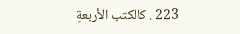223 . كالكتب الأربعةِ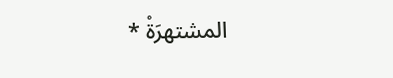المشتهرَةْ *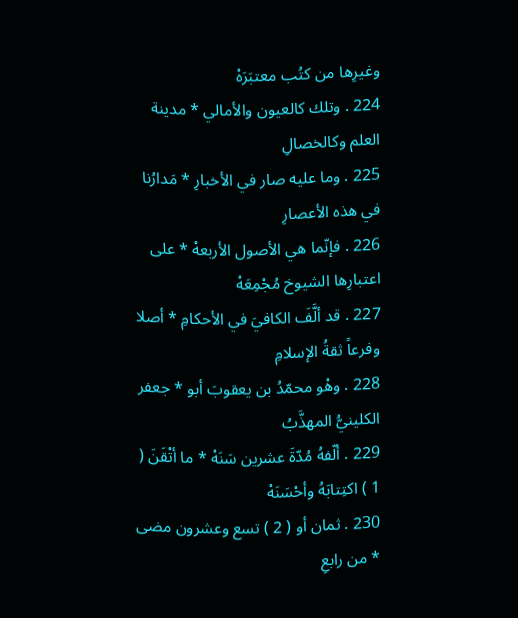وغيرِها من كتُب معتبَرَهْ
224 . وتلك كالعيون والأمالي * مدينة العلم وكالخصالِ
225 . وما عليه صار في الأخبارِ * مَدارُنا في هذه الأعصارِ
226 . فإنّما هي الأصول الأربعهْ * على اعتبارِها الشيوخ مُجْمِعَهْ
227 . قد ألَّفَ الكافيَ في الأحكامِ * أصلا وفرعاً ثقةُ الإسلامِ
228 . وهْو محمّدُ بن يعقوبَ أبو * جعفر الكلينيُّ المهذَّبُ
229 . ألّفهُ مُدّةَ عشرين سَنَهْ * ما أتْقَنَ ( 1 ) اكتِتابَهُ وأحْسَنَهْ
230 . ثمان أو ( 2 ) تسع وعشرون مضى * من رابعِ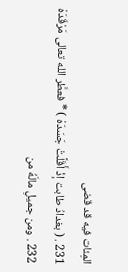المِئات فيه قد قضى
231 . ( بغدادُ طابت إذْ أَقَلَّتْ جَسَدَهْ ) * فعطَّر الله تعالى مَرْقَدَهْ
232 . ومن جميلِ مالَهُ من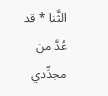الثَّنا * قد عُدَّ من مجدِّدي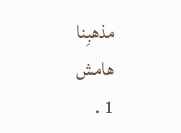مذهبِنا
هامش
1 .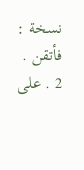نسخة : فأتقن .
2 . على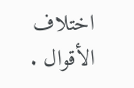اختلاف الأقوال .